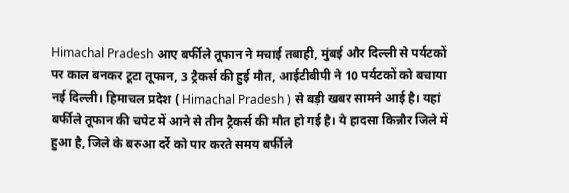Himachal Pradesh आए बर्फीले तूफान ने मचाई तबाही, मुंबई और दिल्ली से पर्यटकों पर काल बनकर टूटा तूफान, 3 ट्रैकर्स की हुई मौत, आईटीबीपी ने 10 पर्यटकों को बचाया
नई दिल्ली। हिमाचल प्रदेश ( Himachal Pradesh ) से बड़ी खबर सामने आई है। यहां बर्फीले तूफान की चपेट में आने से तीन ट्रैकर्स की मौत हो गई है। ये हादसा किन्नौर जिले में हुआ है, जिले के बरुआ दर्रे को पार करते समय बर्फीले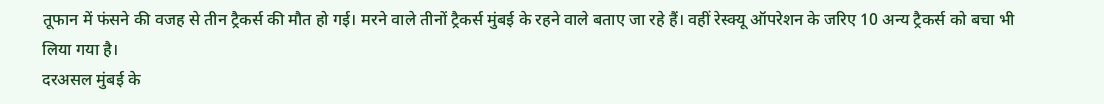तूफान में फंसने की वजह से तीन ट्रैकर्स की मौत हो गई। मरने वाले तीनों ट्रैकर्स मुंबई के रहने वाले बताए जा रहे हैं। वहीं रेस्क्यू ऑपरेशन के जरिए 10 अन्य ट्रैकर्स को बचा भी लिया गया है।
दरअसल मुंबई के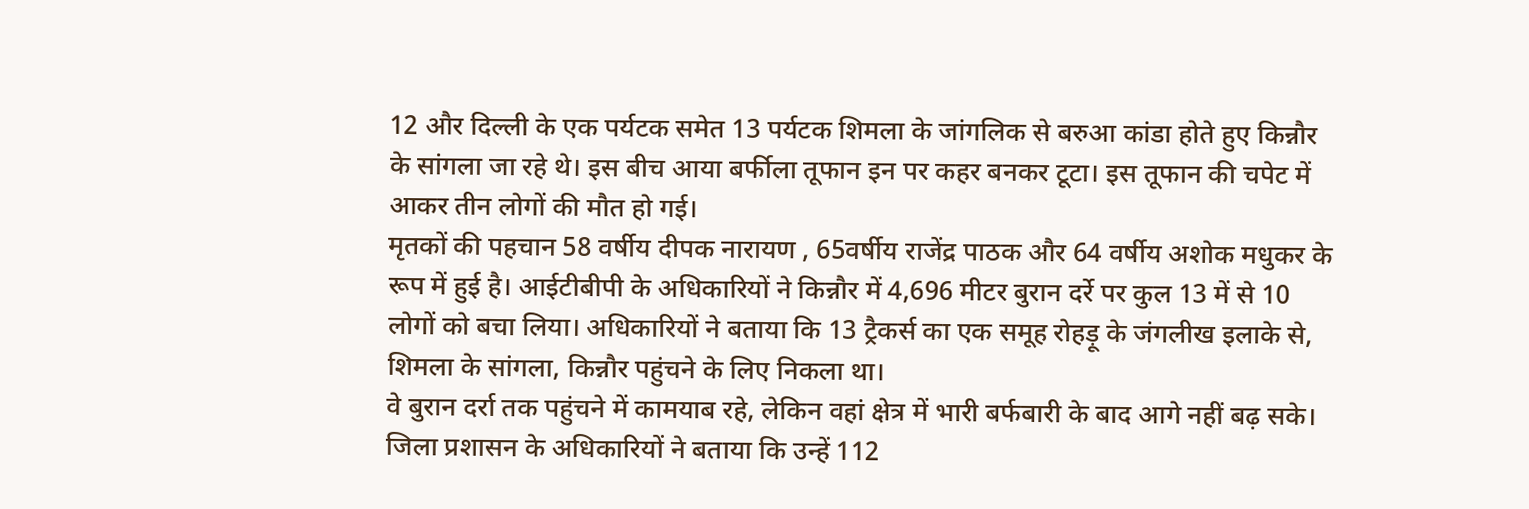12 और दिल्ली के एक पर्यटक समेत 13 पर्यटक शिमला के जांगलिक से बरुआ कांडा होते हुए किन्नौर के सांगला जा रहे थे। इस बीच आया बर्फीला तूफान इन पर कहर बनकर टूटा। इस तूफान की चपेट में आकर तीन लोगों की मौत हो गई।
मृतकों की पहचान 58 वर्षीय दीपक नारायण , 65वर्षीय राजेंद्र पाठक और 64 वर्षीय अशोक मधुकर के रूप में हुई है। आईटीबीपी के अधिकारियों ने किन्नौर में 4,696 मीटर बुरान दर्रे पर कुल 13 में से 10 लोगों को बचा लिया। अधिकारियों ने बताया कि 13 ट्रैकर्स का एक समूह रोहड़ू के जंगलीख इलाके से, शिमला के सांगला, किन्नौर पहुंचने के लिए निकला था।
वे बुरान दर्रा तक पहुंचने में कामयाब रहे, लेकिन वहां क्षेत्र में भारी बर्फबारी के बाद आगे नहीं बढ़ सके। जिला प्रशासन के अधिकारियों ने बताया कि उन्हें 112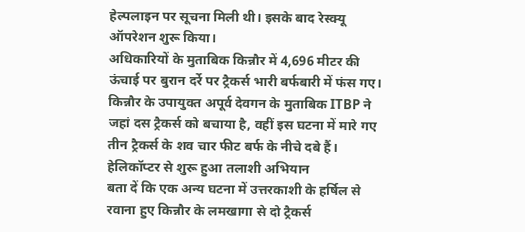हेल्पलाइन पर सूचना मिली थी। इसके बाद रेस्क्यू ऑपरेशन शुरू किया।
अधिकारियों के मुताबिक किन्नौर में 4,696 मीटर की ऊंचाई पर बुरान दर्रे पर ट्रैकर्स भारी बर्फबारी में फंस गए।
किन्नौर के उपायुक्त अपूर्व देवगन के मुताबिक ITBP ने जहां दस ट्रैकर्स को बचाया है, वहीं इस घटना में मारे गए तीन ट्रैकर्स के शव चार फीट बर्फ के नीचे दबे हैं।
हेलिकॉप्टर से शुरू हुआ तलाशी अभियान
बता दें कि एक अन्य घटना में उत्तरकाशी के हर्षिल से रवाना हुए किन्नौर के लमखागा से दो ट्रैकर्स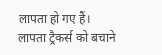लापता हो गए हैं। लापता ट्रैकर्स को बचाने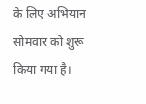के लिए अभियान सोमवार को शुरू किया गया है।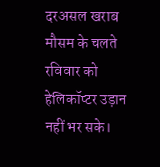दरअसल खराब मौसम के चलते रविवार को हेलिकॉप्टर उड़ान नहीं भर सके।